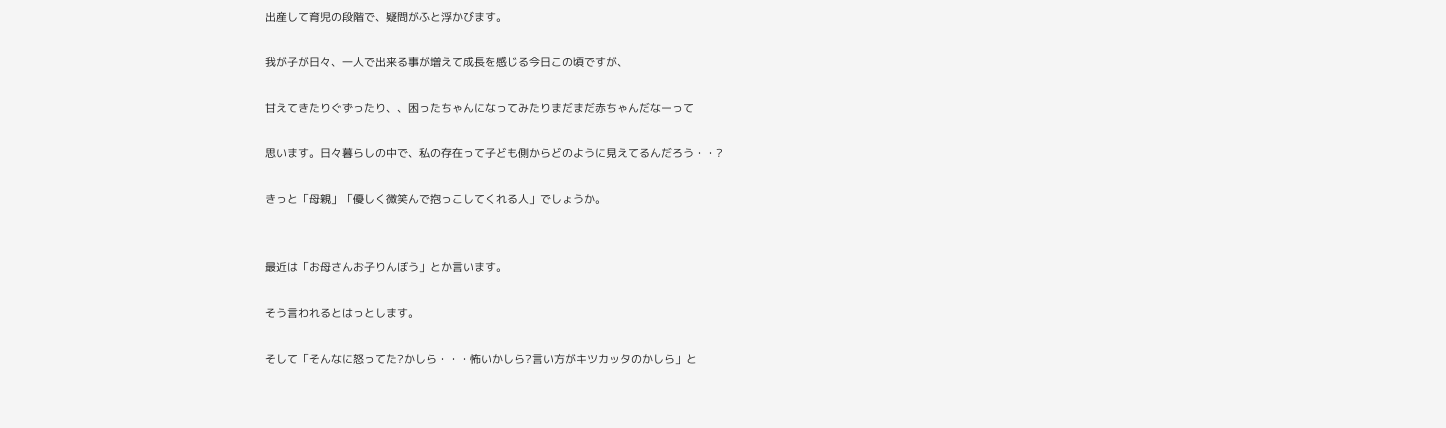出産して育児の段階で、疑問がふと浮かびます。

我が子が日々、一人で出来る事が増えて成長を感じる今日この頃ですが、

甘えてきたりぐずったり、、困ったちゃんになってみたりまだまだ赤ちゃんだなーって

思います。日々暮らしの中で、私の存在って子ども側からどのように見えてるんだろう・・?

きっと「母親」「優しく微笑んで抱っこしてくれる人」でしょうか。


最近は「お母さんお子りんぼう」とか言います。

そう言われるとはっとします。

そして「そんなに怒ってた?かしら・・・怖いかしら?言い方がキツカッタのかしら」と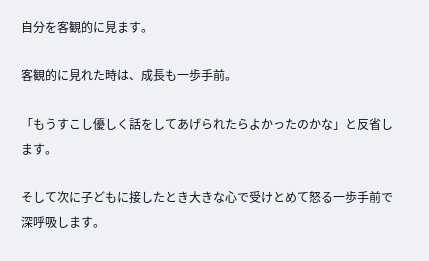自分を客観的に見ます。

客観的に見れた時は、成長も一歩手前。

「もうすこし優しく話をしてあげられたらよかったのかな」と反省します。

そして次に子どもに接したとき大きな心で受けとめて怒る一歩手前で深呼吸します。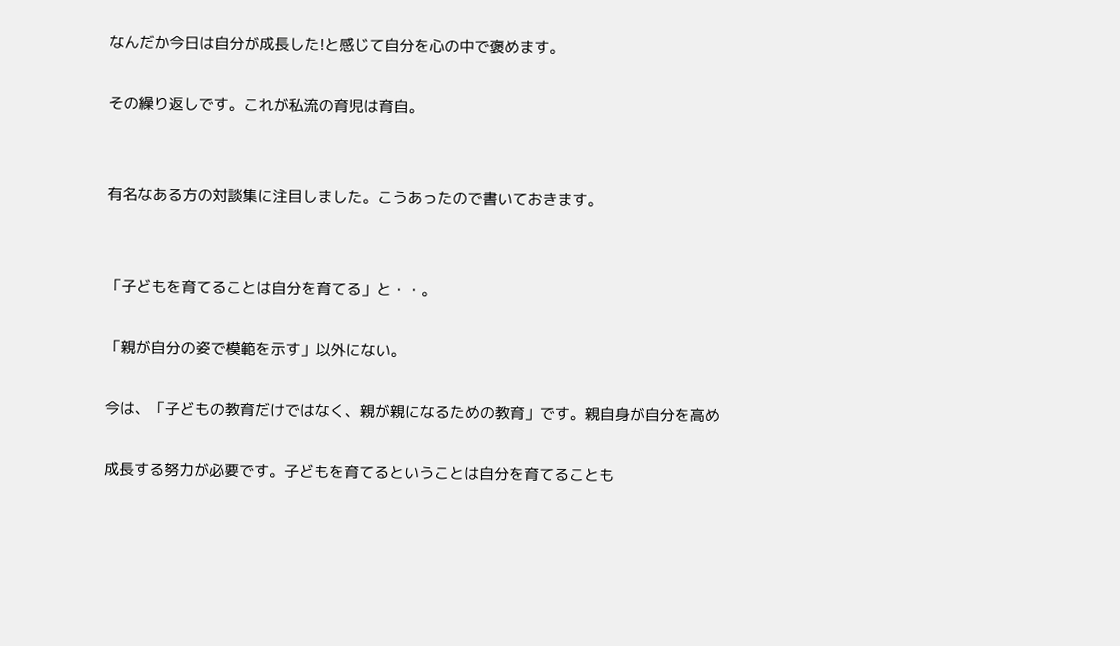なんだか今日は自分が成長した!と感じて自分を心の中で褒めます。

その繰り返しです。これが私流の育児は育自。


有名なある方の対談集に注目しました。こうあったので書いておきます。


「子どもを育てることは自分を育てる」と・・。

「親が自分の姿で模範を示す」以外にない。

今は、「子どもの教育だけではなく、親が親になるための教育」です。親自身が自分を高め

成長する努力が必要です。子どもを育てるということは自分を育てることも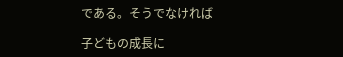である。そうでなければ

子どもの成長に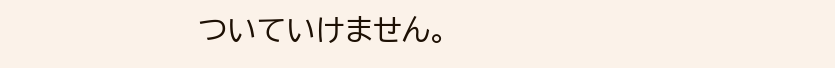ついていけません。